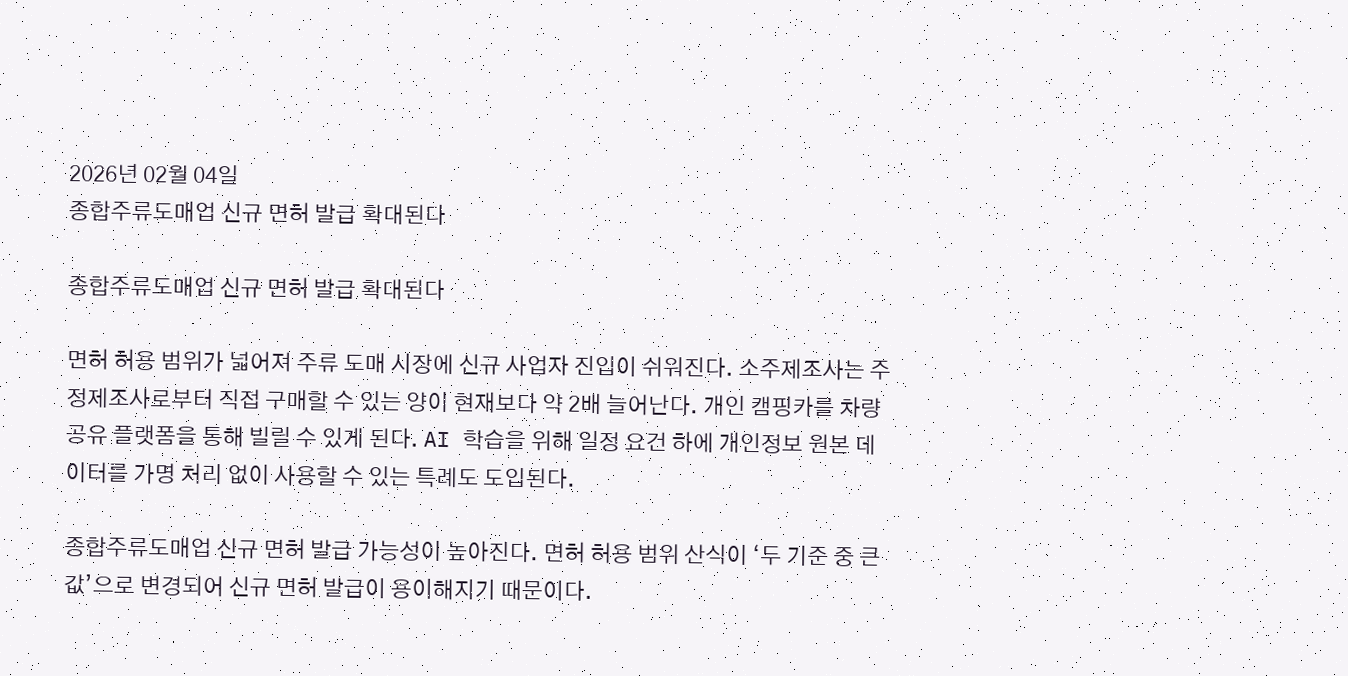2026년 02월 04일
종합주류도매업 신규 면허 발급 확대된다

종합주류도매업 신규 면허 발급 확대된다

면허 허용 범위가 넓어져 주류 도매 시장에 신규 사업자 진입이 쉬워진다. 소주제조사는 주정제조사로부터 직접 구매할 수 있는 양이 현재보다 약 2배 늘어난다. 개인 캠핑카를 차량 공유 플랫폼을 통해 빌릴 수 있게 된다. AI 학습을 위해 일정 요건 하에 개인정보 원본 데이터를 가명 처리 없이 사용할 수 있는 특례도 도입된다.

종합주류도매업 신규 면허 발급 가능성이 높아진다. 면허 허용 범위 산식이 ‘두 기준 중 큰 값’으로 변경되어 신규 면허 발급이 용이해지기 때문이다.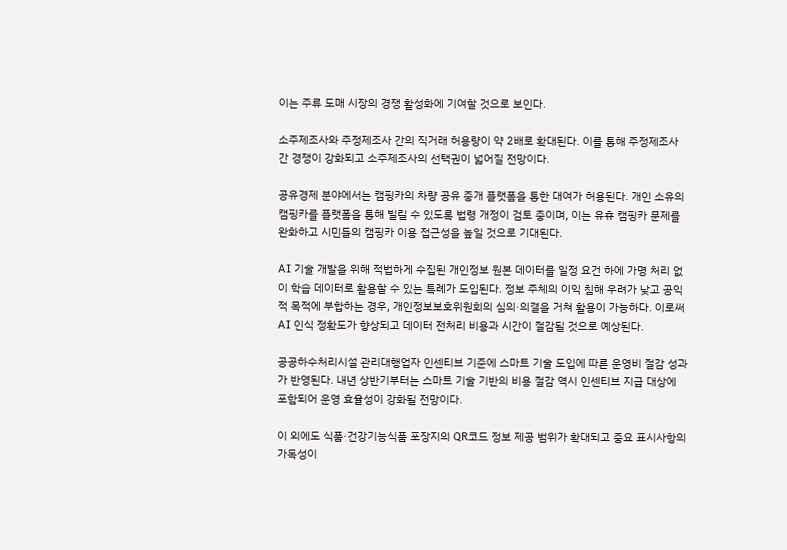이는 주류 도매 시장의 경쟁 활성화에 기여할 것으로 보인다.

소주제조사와 주정제조사 간의 직거래 허용량이 약 2배로 확대된다. 이를 통해 주정제조사 간 경쟁이 강화되고 소주제조사의 선택권이 넓어질 전망이다.

공유경제 분야에서는 캠핑카의 차량 공유 중개 플랫폼을 통한 대여가 허용된다. 개인 소유의 캠핑카를 플랫폼을 통해 빌릴 수 있도록 법령 개정이 검토 중이며, 이는 유휴 캠핑카 문제를 완화하고 시민들의 캠핑카 이용 접근성을 높일 것으로 기대된다.

AI 기술 개발을 위해 적법하게 수집된 개인정보 원본 데이터를 일정 요건 하에 가명 처리 없이 학습 데이터로 활용할 수 있는 특례가 도입된다. 정보 주체의 이익 침해 우려가 낮고 공익적 목적에 부합하는 경우, 개인정보보호위원회의 심의·의결을 거쳐 활용이 가능하다. 이로써 AI 인식 정확도가 향상되고 데이터 전처리 비용과 시간이 절감될 것으로 예상된다.

공공하수처리시설 관리대행업자 인센티브 기준에 스마트 기술 도입에 따른 운영비 절감 성과가 반영된다. 내년 상반기부터는 스마트 기술 기반의 비용 절감 역시 인센티브 지급 대상에 포함되어 운영 효율성이 강화될 전망이다.

이 외에도 식품·건강기능식품 포장지의 QR코드 정보 제공 범위가 확대되고 중요 표시사항의 가독성이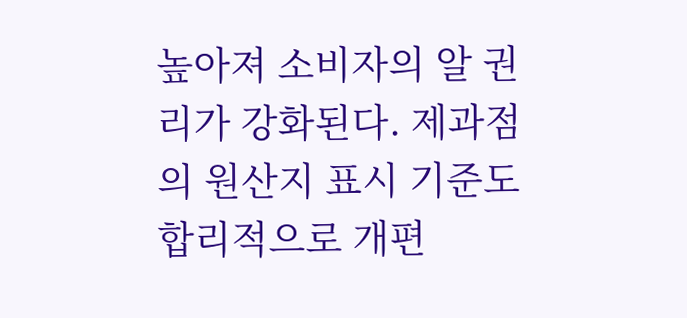높아져 소비자의 알 권리가 강화된다. 제과점의 원산지 표시 기준도 합리적으로 개편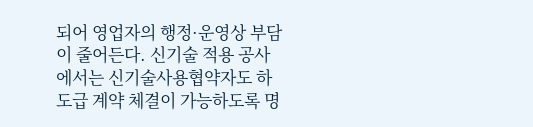되어 영업자의 행정·운영상 부담이 줄어든다. 신기술 적용 공사에서는 신기술사용협약자도 하도급 계약 체결이 가능하도록 명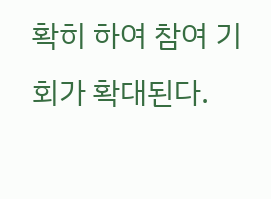확히 하여 참여 기회가 확대된다.